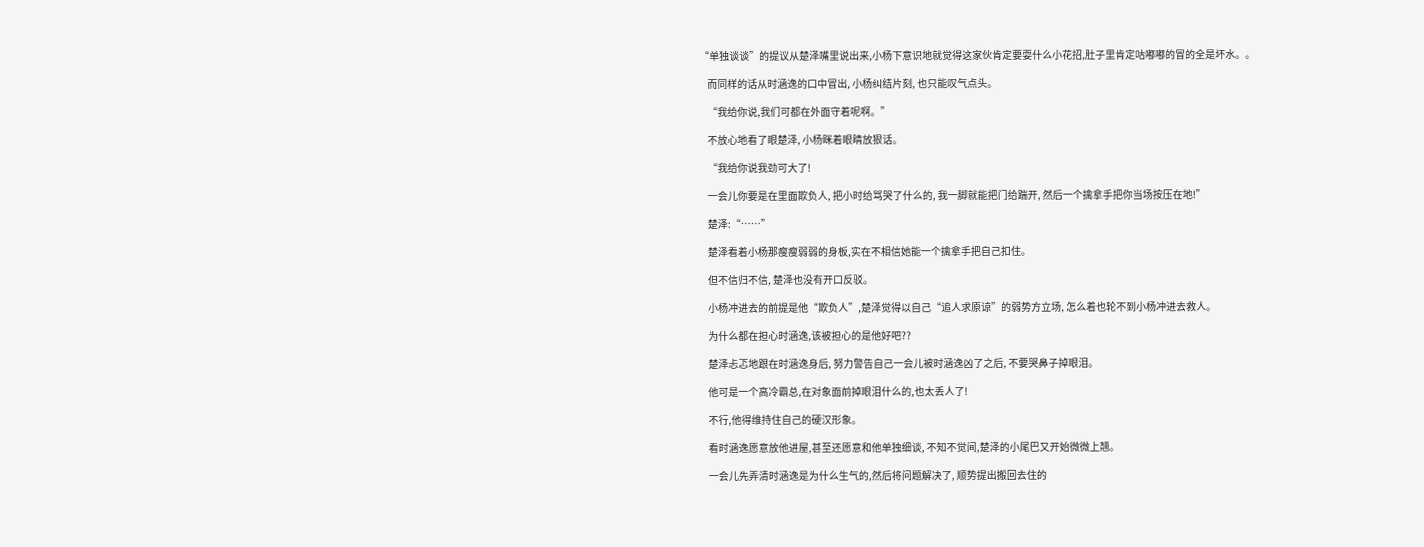“单独谈谈”的提议从楚泽嘴里说出来,小杨下意识地就觉得这家伙肯定要耍什么小花招,肚子里肯定咕嘟嘟的冒的全是坏水。。

    而同样的话从时涵逸的口中冒出, 小杨纠结片刻, 也只能叹气点头。

    “我给你说,我们可都在外面守着呢啊。”

    不放心地看了眼楚泽, 小杨眯着眼睛放狠话。

    “我给你说我劲可大了!

    一会儿你要是在里面欺负人, 把小时给骂哭了什么的, 我一脚就能把门给踹开, 然后一个擒拿手把你当场按压在地!”

    楚泽:“……”

    楚泽看着小杨那瘦瘦弱弱的身板,实在不相信她能一个擒拿手把自己扣住。

    但不信归不信, 楚泽也没有开口反驳。

    小杨冲进去的前提是他“欺负人”,楚泽觉得以自己“追人求原谅”的弱势方立场, 怎么着也轮不到小杨冲进去救人。

    为什么都在担心时涵逸,该被担心的是他好吧??

    楚泽忐忑地跟在时涵逸身后, 努力警告自己一会儿被时涵逸凶了之后, 不要哭鼻子掉眼泪。

    他可是一个高冷霸总,在对象面前掉眼泪什么的,也太丢人了!

    不行,他得维持住自己的硬汉形象。

    看时涵逸愿意放他进屋,甚至还愿意和他单独细谈, 不知不觉间,楚泽的小尾巴又开始微微上翘。

    一会儿先弄清时涵逸是为什么生气的,然后将问题解决了, 顺势提出搬回去住的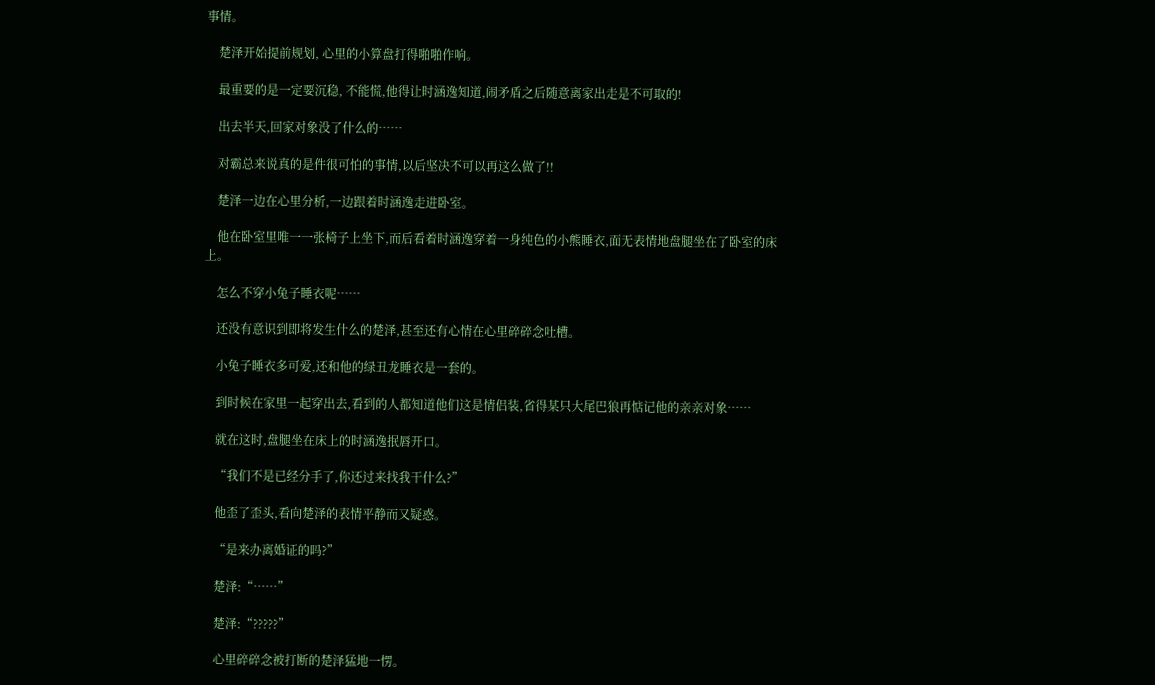事情。

    楚泽开始提前规划, 心里的小算盘打得啪啪作响。

    最重要的是一定要沉稳, 不能慌,他得让时涵逸知道,闹矛盾之后随意离家出走是不可取的!

    出去半天,回家对象没了什么的……

    对霸总来说真的是件很可怕的事情,以后坚决不可以再这么做了!!

    楚泽一边在心里分析,一边跟着时涵逸走进卧室。

    他在卧室里唯一一张椅子上坐下,而后看着时涵逸穿着一身纯色的小熊睡衣,面无表情地盘腿坐在了卧室的床上。

    怎么不穿小兔子睡衣呢……

    还没有意识到即将发生什么的楚泽,甚至还有心情在心里碎碎念吐槽。

    小兔子睡衣多可爱,还和他的绿丑龙睡衣是一套的。

    到时候在家里一起穿出去,看到的人都知道他们这是情侣装,省得某只大尾巴狼再惦记他的亲亲对象……

    就在这时,盘腿坐在床上的时涵逸抿唇开口。

    “我们不是已经分手了,你还过来找我干什么?”

    他歪了歪头,看向楚泽的表情平静而又疑惑。

    “是来办离婚证的吗?”

    楚泽:“……”

    楚泽:“?????”

    心里碎碎念被打断的楚泽猛地一愣。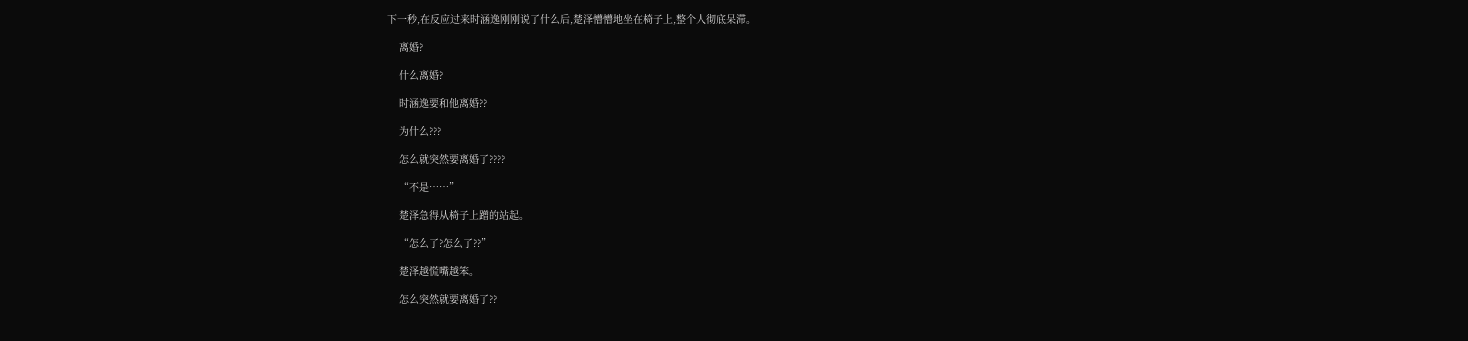下一秒,在反应过来时涵逸刚刚说了什么后,楚泽懵懵地坐在椅子上,整个人彻底呆滞。

    离婚?

    什么离婚?

    时涵逸要和他离婚??

    为什么???

    怎么就突然要离婚了????

    “不是……”

    楚泽急得从椅子上蹭的站起。

    “怎么了?怎么了??”

    楚泽越慌嘴越笨。

    怎么突然就要离婚了??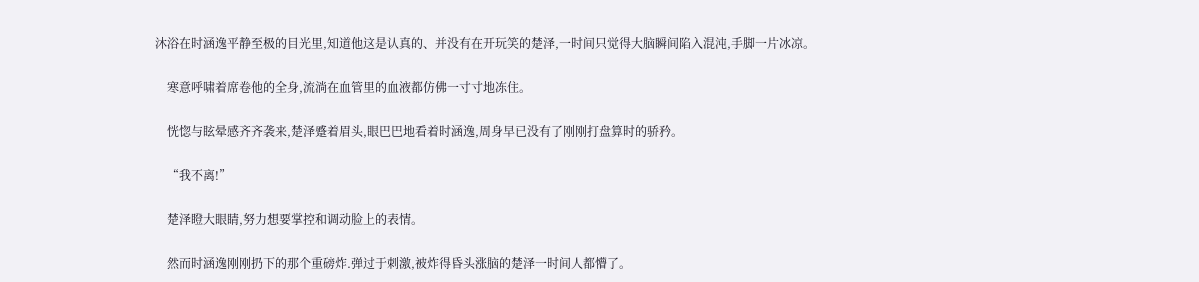沐浴在时涵逸平静至极的目光里,知道他这是认真的、并没有在开玩笑的楚泽,一时间只觉得大脑瞬间陷入混沌,手脚一片冰凉。

    寒意呼啸着席卷他的全身,流淌在血管里的血液都仿佛一寸寸地冻住。

    恍惚与眩晕感齐齐袭来,楚泽蹙着眉头,眼巴巴地看着时涵逸,周身早已没有了刚刚打盘算时的骄矜。

    “我不离!”

    楚泽瞪大眼睛,努力想要掌控和调动脸上的表情。

    然而时涵逸刚刚扔下的那个重磅炸.弹过于刺激,被炸得昏头涨脑的楚泽一时间人都懵了。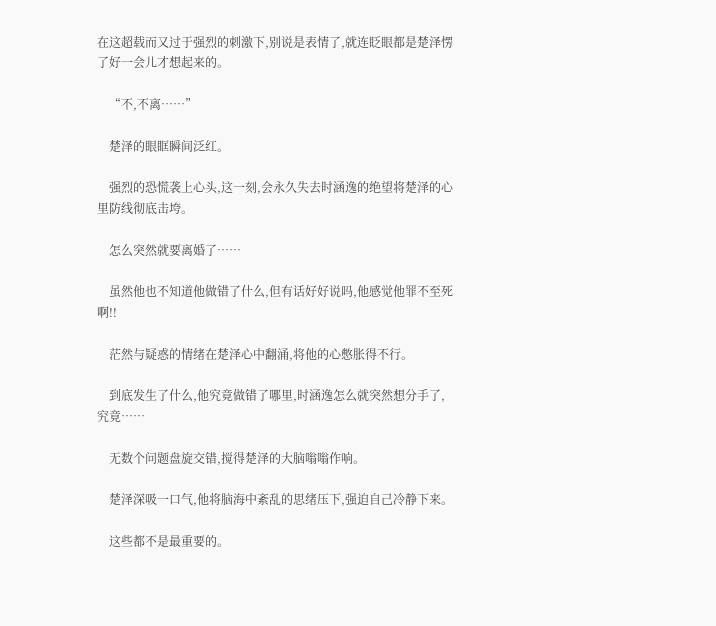在这超载而又过于强烈的刺激下,别说是表情了,就连眨眼都是楚泽愣了好一会儿才想起来的。

    “不,不离……”

    楚泽的眼眶瞬间泛红。

    强烈的恐慌袭上心头,这一刻,会永久失去时涵逸的绝望将楚泽的心里防线彻底击垮。

    怎么突然就要离婚了……

    虽然他也不知道他做错了什么,但有话好好说吗,他感觉他罪不至死啊!!

    茫然与疑惑的情绪在楚泽心中翻涌,将他的心憋胀得不行。

    到底发生了什么,他究竟做错了哪里,时涵逸怎么就突然想分手了,究竟……

    无数个问题盘旋交错,搅得楚泽的大脑嗡嗡作响。

    楚泽深吸一口气,他将脑海中紊乱的思绪压下,强迫自己冷静下来。

    这些都不是最重要的。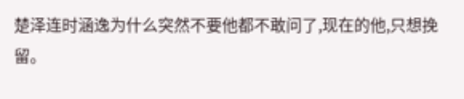楚泽连时涵逸为什么突然不要他都不敢问了,现在的他,只想挽留。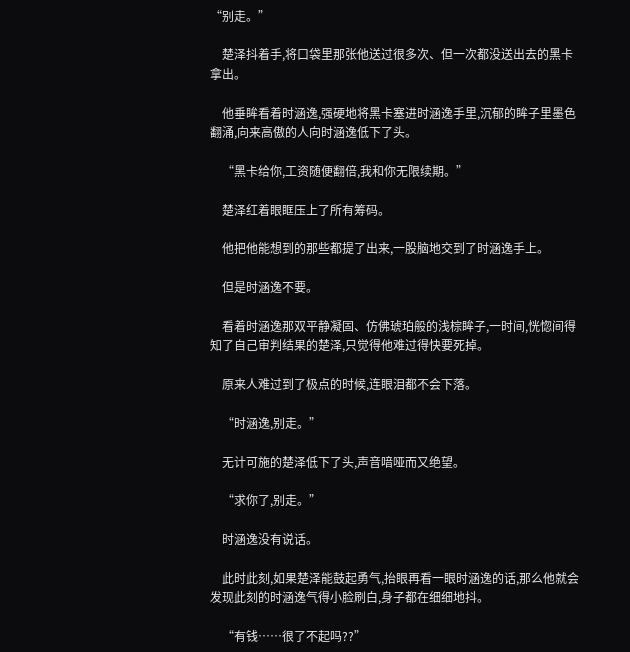“别走。”

    楚泽抖着手,将口袋里那张他送过很多次、但一次都没送出去的黑卡拿出。

    他垂眸看着时涵逸,强硬地将黑卡塞进时涵逸手里,沉郁的眸子里墨色翻涌,向来高傲的人向时涵逸低下了头。

    “黑卡给你,工资随便翻倍,我和你无限续期。”

    楚泽红着眼眶压上了所有筹码。

    他把他能想到的那些都提了出来,一股脑地交到了时涵逸手上。

    但是时涵逸不要。

    看着时涵逸那双平静凝固、仿佛琥珀般的浅棕眸子,一时间,恍惚间得知了自己审判结果的楚泽,只觉得他难过得快要死掉。

    原来人难过到了极点的时候,连眼泪都不会下落。

    “时涵逸,别走。”

    无计可施的楚泽低下了头,声音喑哑而又绝望。

    “求你了,别走。”

    时涵逸没有说话。

    此时此刻,如果楚泽能鼓起勇气,抬眼再看一眼时涵逸的话,那么他就会发现此刻的时涵逸气得小脸刷白,身子都在细细地抖。

    “有钱……很了不起吗??”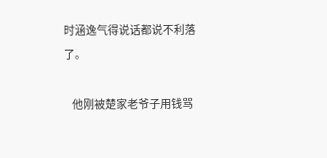时涵逸气得说话都说不利落了。

    他刚被楚家老爷子用钱骂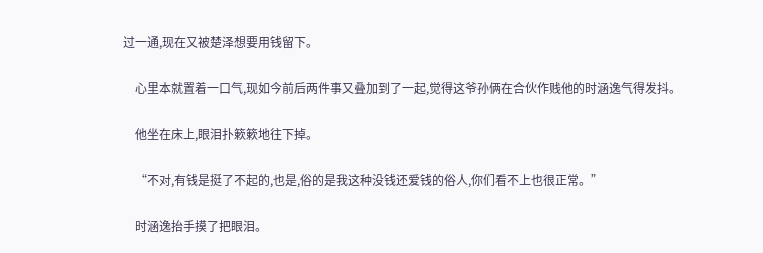过一通,现在又被楚泽想要用钱留下。

    心里本就置着一口气,现如今前后两件事又叠加到了一起,觉得这爷孙俩在合伙作贱他的时涵逸气得发抖。

    他坐在床上,眼泪扑簌簌地往下掉。

    “不对,有钱是挺了不起的,也是,俗的是我这种没钱还爱钱的俗人,你们看不上也很正常。”

    时涵逸抬手摸了把眼泪。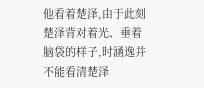他看着楚泽,由于此刻楚泽背对着光、垂着脑袋的样子,时涵逸并不能看清楚泽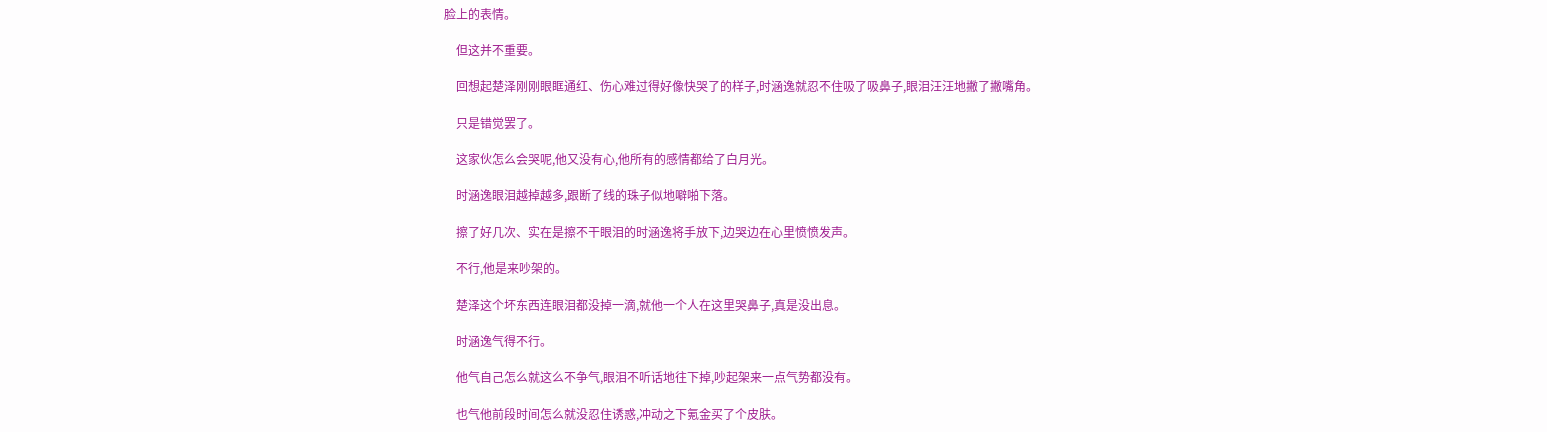脸上的表情。

    但这并不重要。

    回想起楚泽刚刚眼眶通红、伤心难过得好像快哭了的样子,时涵逸就忍不住吸了吸鼻子,眼泪汪汪地撇了撇嘴角。

    只是错觉罢了。

    这家伙怎么会哭呢,他又没有心,他所有的感情都给了白月光。

    时涵逸眼泪越掉越多,跟断了线的珠子似地噼啪下落。

    擦了好几次、实在是擦不干眼泪的时涵逸将手放下,边哭边在心里愤愤发声。

    不行,他是来吵架的。

    楚泽这个坏东西连眼泪都没掉一滴,就他一个人在这里哭鼻子,真是没出息。

    时涵逸气得不行。

    他气自己怎么就这么不争气,眼泪不听话地往下掉,吵起架来一点气势都没有。

    也气他前段时间怎么就没忍住诱惑,冲动之下氪金买了个皮肤。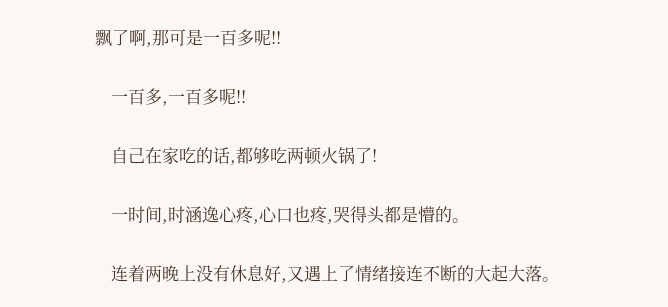飘了啊,那可是一百多呢!!

    一百多,一百多呢!!

    自己在家吃的话,都够吃两顿火锅了!

    一时间,时涵逸心疼,心口也疼,哭得头都是懵的。

    连着两晚上没有休息好,又遇上了情绪接连不断的大起大落。